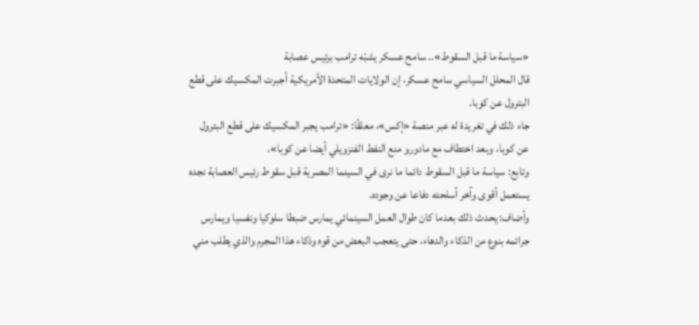«سياسة ما قبل السقوط».. سامح عسكر يشبّه ترامب برئيس عصابة
قال المحلل السياسي سامح عسكر، إن الولايات المتحدة الأمريكية أجبرت المكسيك على قطع البترول عن كوبا.
جاء ذلك في تغريدة له عبر منصة «إكس»، معلقًا: «ترامب يجبر المكسيك على قطع البترول عن كوبا، وبعد اختطاف مع مادورو منع النفط الفنزويلي أيضا عن كوبا».
وتابع: سياسة ما قبل السقوط دائما ما نرى في السينما المصرية قبل سقوط رئيس العصابة نجده يستعمل أقوى وآخر أسلحته دفاعا عن وجوده.
وأضاف: يحدث ذلك بعدما كان طوال العمل السينمائي يمارس ضبطا سلوكيا ونفسيا ويمارس جرائمه بنوع من الذكاء والدهاء، حتى يتعجب البعض من قوه وذكاء هذا المجرم والذي يطلب مني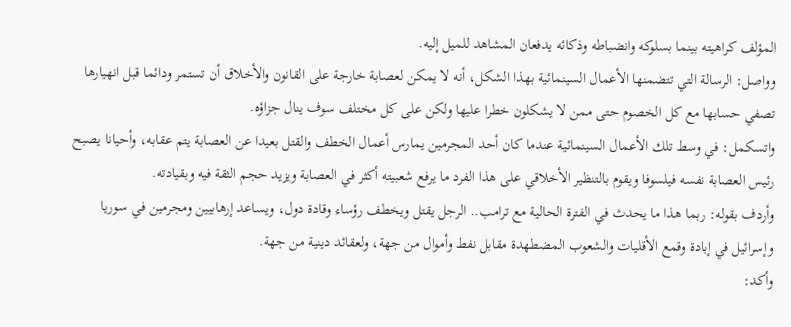المؤلف كراهيته بينما بسلوكه وانضباطه وذكائه يدفعان المشاهد للميل إليه.
وواصل: الرسالة التي تتضمنها الأعمال السينمائية بهذا الشكل، أنه لا يمكن لعصابة خارجة على القانون والأخلاق أن تستمر ودائما قبل انهيارها تصفي حسابها مع كل الخصوم حتى ممن لا يشكلون خطرا عليها ولكن على كل مختلف سوف ينال جزاؤه.
واتسكمل: في وسط تلك الأعمال السينمائية عندما كان أحد المجرمين يمارس أعمال الخطف والقتل بعيدا عن العصابة يتم عقابه، وأحيانا يصبح رئيس العصابة نفسه فيلسوفا ويقوم بالتنظير الأخلاقي على هذا الفرد ما يرفع شعبيته أكثر في العصابة ويزيد حجم الثقة فيه وبقيادته.
وأردف بقوله: ربما هذا ما يحدث في الفترة الحالية مع ترامب.. الرجل يقتل ويخطف رؤساء وقادة دول، ويساعد إرهابيين ومجرمين في سوريا وإسرائيل في إبادة وقمع الأقليات والشعوب المضطهدة مقابل نفط وأموال من جهة، ولعقائد دينية من جهة.
وأكد: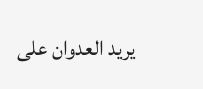يريد العدوان على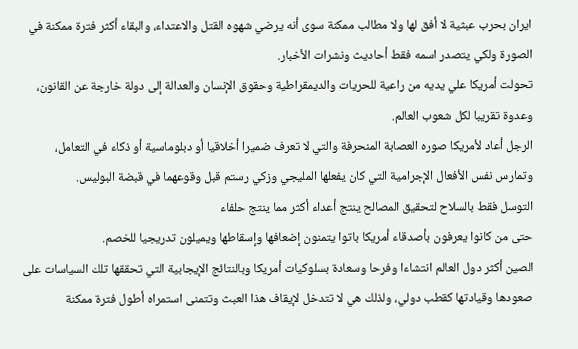ايران بحرب عبثية لا أفق لها ولا مطالب ممكنة سوى أنه يرضي شهوه القتل والاعتداء، والبقاء أكثر فترة ممكنة في الصورة ولكي يتصدر اسمه فقط أحاديث ونشرات الأخبار.
تحولت أمريكا علي يديه من راعية للحريات والديمقراطية وحقوق الإنسان والعدالة إلى دولة خارجة عن القانون، وعدوة تقريبا لكل شعوب العالم.
الرجل أعاد لأمريكا صوره العصابة المنحرفة والتي لا تعرف ضميرا أخلاقيا أو دبلوماسية أو ذكاء في التعامل، وتمارس نفس الأفعال الإجرامية التي كان يفعلها المليجي وزكي رستم قبل وقوعهما في قبضة البوليس.
التوسل فقط بالسلاح لتحقيق المصالح ينتج أعداء أكثر مما ينتج حلفاء
حتى من كانوا يعرفون بأصدقاء أمريكا باتوا يتمنون إضعافها وإسقاطها ويميلون تدريجيا للخصم.
الصين أكثر دول العالم انتشاءا وفرحا وسعادة بسلوكيات أمريكا وبالنتائج الإيجابية التي تحققها تلك السياسات على صعودها وقيادتها كقطب دولي، ولذلك هي لا تتدخل لإيقاف هذا العبث وتتمنى استمراه أطول فترة ممكنة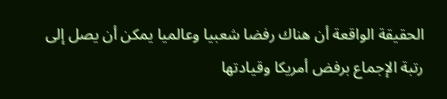الحقيقة الواقعة أن هناك رفضا شعبيا وعالميا يمكن أن يصل إلى رتبة الإجماع برفض أمريكا وقيادتها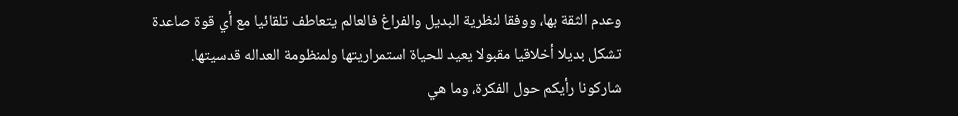وعدم الثقة بها، ووفقا لنظرية البديل والفراغ فالعالم يتعاطف تلقائيا مع أي قوة صاعدة تشكل بديلا أخلاقيا مقبولا يعيد للحياة استمراريتها ولمنظومة العداله قدسيتها.
شاركونا رأيكم حول الفكرة، وما هي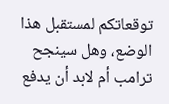توقعاتكم لمستقبل هذا الوضع، وهل سينجح ترامب أم لابد أن يدفع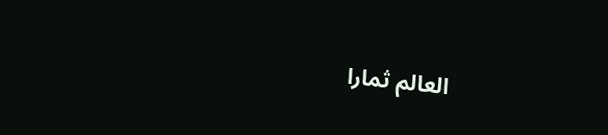العالم ثمارا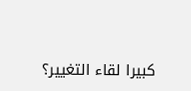كبيرا لقاء التغيير؟